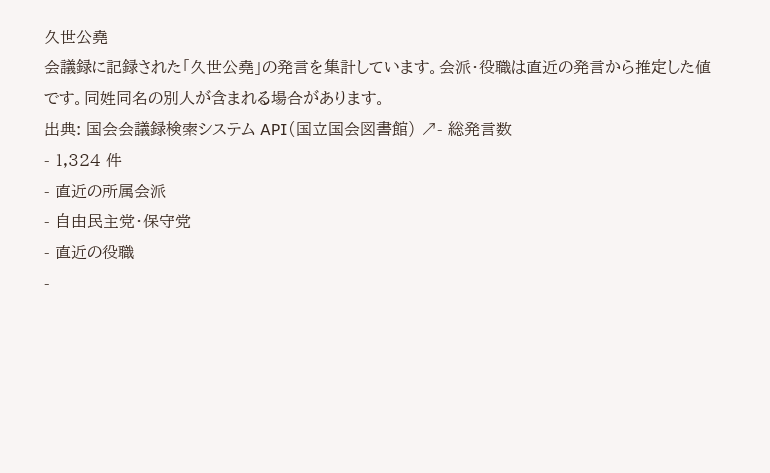久世公堯
会議録に記録された「久世公堯」の発言を集計しています。会派・役職は直近の発言から推定した値です。同姓同名の別人が含まれる場合があります。
出典: 国会会議録検索システム API(国立国会図書館) ↗- 総発言数
- 1,324 件
- 直近の所属会派
- 自由民主党・保守党
- 直近の役職
-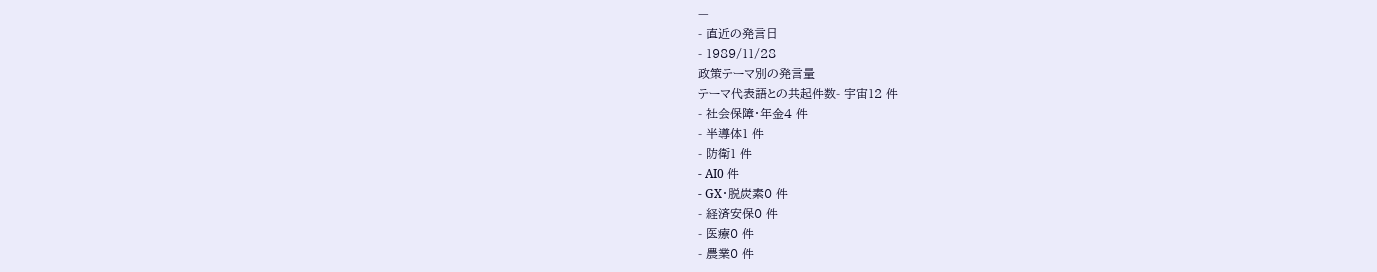—
- 直近の発言日
- 1989/11/28
政策テーマ別の発言量
テーマ代表語との共起件数- 宇宙12 件
- 社会保障・年金4 件
- 半導体1 件
- 防衛1 件
- AI0 件
- GX・脱炭素0 件
- 経済安保0 件
- 医療0 件
- 農業0 件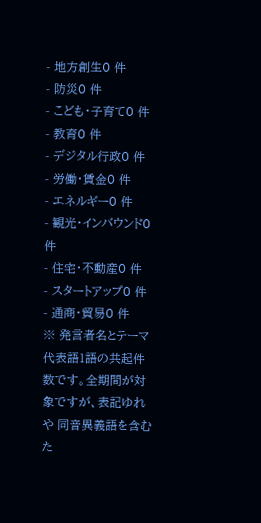- 地方創生0 件
- 防災0 件
- こども・子育て0 件
- 教育0 件
- デジタル行政0 件
- 労働・賃金0 件
- エネルギー0 件
- 観光・インバウンド0 件
- 住宅・不動産0 件
- スタートアップ0 件
- 通商・貿易0 件
※ 発言者名とテーマ代表語1語の共起件数です。全期間が対象ですが、表記ゆれや 同音異義語を含むた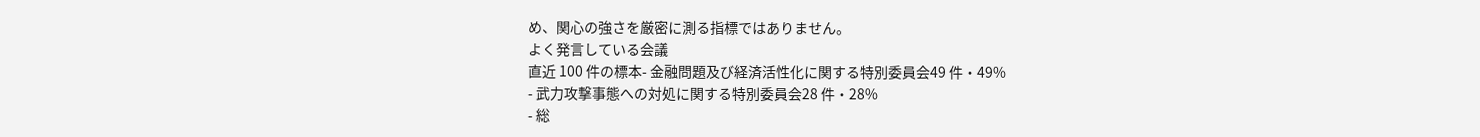め、関心の強さを厳密に測る指標ではありません。
よく発言している会議
直近 100 件の標本- 金融問題及び経済活性化に関する特別委員会49 件・49%
- 武力攻撃事態への対処に関する特別委員会28 件・28%
- 総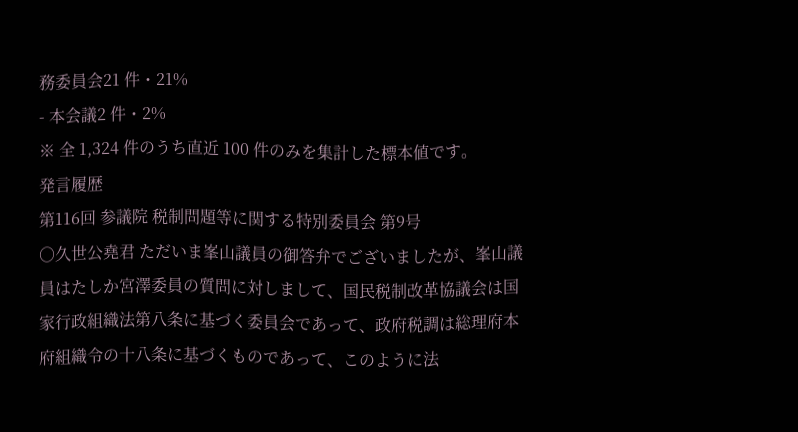務委員会21 件・21%
- 本会議2 件・2%
※ 全 1,324 件のうち直近 100 件のみを集計した標本値です。
発言履歴
第116回 参議院 税制問題等に関する特別委員会 第9号
○久世公堯君 ただいま峯山議員の御答弁でございましたが、峯山議員はたしか宮澤委員の質問に対しまして、国民税制改革協議会は国家行政組織法第八条に基づく委員会であって、政府税調は総理府本府組織令の十八条に基づくものであって、このように法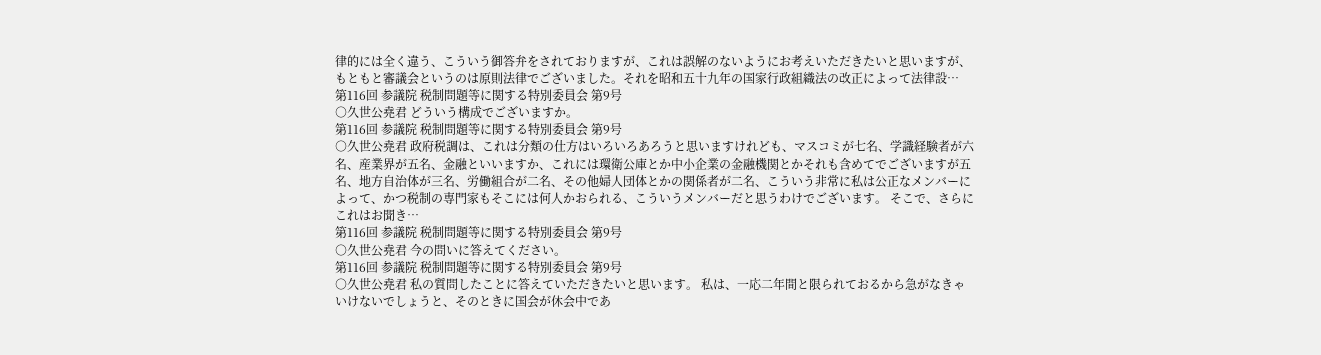律的には全く違う、こういう御答弁をされておりますが、これは誤解のないようにお考えいただきたいと思いますが、もともと審議会というのは原則法律でございました。それを昭和五十九年の国家行政組織法の改正によって法律設…
第116回 参議院 税制問題等に関する特別委員会 第9号
○久世公堯君 どういう構成でございますか。
第116回 参議院 税制問題等に関する特別委員会 第9号
○久世公堯君 政府税調は、これは分類の仕方はいろいろあろうと思いますけれども、マスコミが七名、学識経験者が六名、産業界が五名、金融といいますか、これには環衛公庫とか中小企業の金融機関とかそれも含めてでございますが五名、地方自治体が三名、労働組合が二名、その他婦人団体とかの関係者が二名、こういう非常に私は公正なメンバーによって、かつ税制の専門家もそこには何人かおられる、こういうメンバーだと思うわけでございます。 そこで、さらにこれはお聞き…
第116回 参議院 税制問題等に関する特別委員会 第9号
○久世公堯君 今の問いに答えてください。
第116回 参議院 税制問題等に関する特別委員会 第9号
○久世公堯君 私の質問したことに答えていただきたいと思います。 私は、一応二年間と限られておるから急がなきゃいけないでしょうと、そのときに国会が休会中であ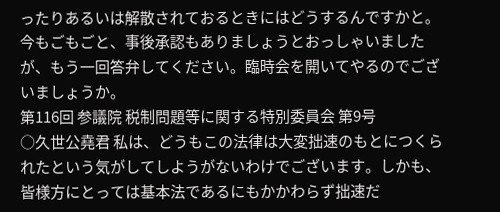ったりあるいは解散されておるときにはどうするんですかと。今もごもごと、事後承認もありましょうとおっしゃいましたが、もう一回答弁してください。臨時会を開いてやるのでございましょうか。
第116回 参議院 税制問題等に関する特別委員会 第9号
○久世公堯君 私は、どうもこの法律は大変拙速のもとにつくられたという気がしてしようがないわけでございます。しかも、皆様方にとっては基本法であるにもかかわらず拙速だ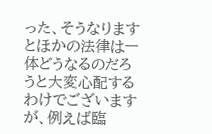った、そうなりますとほかの法律は一体どうなるのだろうと大変心配するわけでございますが、例えば臨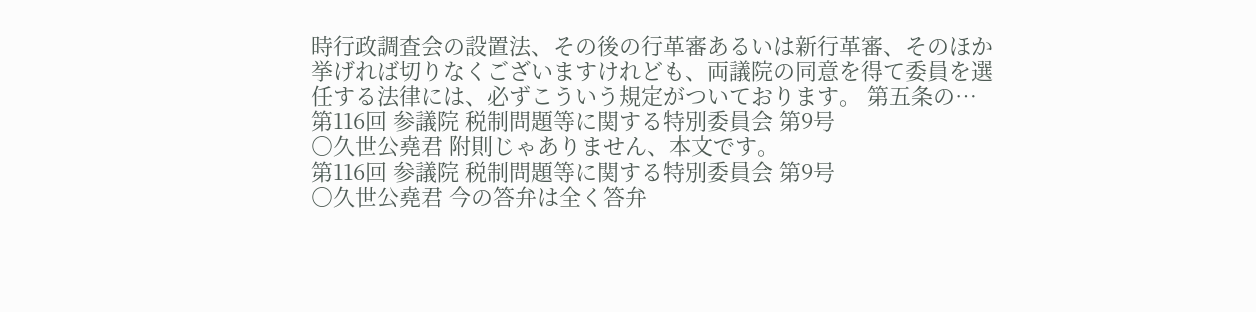時行政調査会の設置法、その後の行革審あるいは新行革審、そのほか挙げれば切りなくございますけれども、両議院の同意を得て委員を選任する法律には、必ずこういう規定がついております。 第五条の…
第116回 参議院 税制問題等に関する特別委員会 第9号
○久世公堯君 附則じゃありません、本文です。
第116回 参議院 税制問題等に関する特別委員会 第9号
○久世公堯君 今の答弁は全く答弁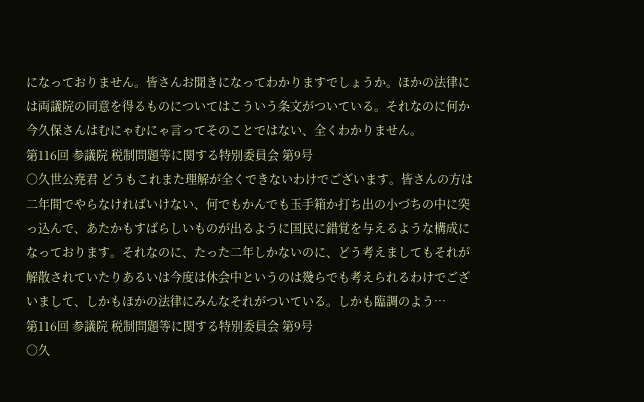になっておりません。皆さんお聞きになってわかりますでしょうか。ほかの法律には両議院の同意を得るものについてはこういう条文がついている。それなのに何か今久保さんはむにゃむにゃ言ってそのことではない、全くわかりません。
第116回 参議院 税制問題等に関する特別委員会 第9号
○久世公堯君 どうもこれまた理解が全くできないわけでございます。皆さんの方は二年間でやらなければいけない、何でもかんでも玉手箱か打ち出の小づちの中に突っ込んで、あたかもすばらしいものが出るように国民に錯覚を与えるような構成になっております。それなのに、たった二年しかないのに、どう考えましてもそれが解散されていたりあるいは今度は休会中というのは幾らでも考えられるわけでございまして、しかもほかの法律にみんなそれがついている。しかも臨調のよう…
第116回 参議院 税制問題等に関する特別委員会 第9号
○久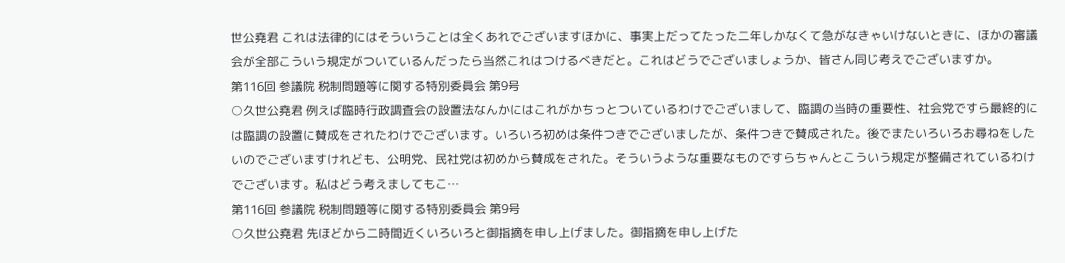世公堯君 これは法律的にはそういうことは全くあれでございますほかに、事実上だってたった二年しかなくて急がなきゃいけないときに、ほかの審議会が全部こういう規定がついているんだったら当然これはつけるべきだと。これはどうでございましょうか、皆さん同じ考えでございますか。
第116回 参議院 税制問題等に関する特別委員会 第9号
○久世公堯君 例えば臨時行政調査会の設置法なんかにはこれがかちっとついているわけでございまして、臨調の当時の重要性、社会党ですら最終的には臨調の設置に賛成をされたわけでございます。いろいろ初めは条件つきでございましたが、条件つきで賛成された。後でまたいろいろお尋ねをしたいのでございますけれども、公明党、民社党は初めから賛成をされた。そういうような重要なものですらちゃんとこういう規定が整備されているわけでございます。私はどう考えましてもこ…
第116回 参議院 税制問題等に関する特別委員会 第9号
○久世公堯君 先ほどから二時間近くいろいろと御指摘を申し上げました。御指摘を申し上げた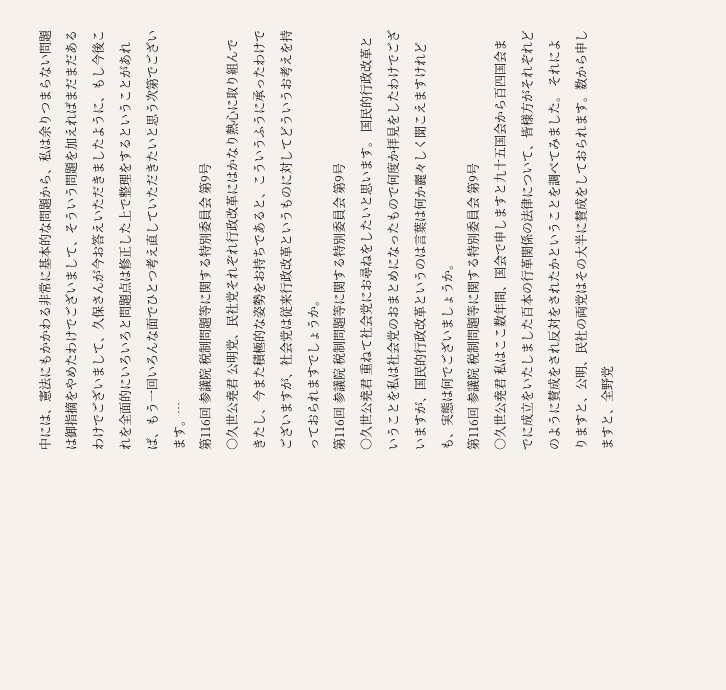中には、憲法にもかかわる非常に基本的な問題から、私は余りつまらない問題は御指摘をやめたわけでございまして、そういう問題を加えればまだまだあるわけでございまして、久保さんが今お答えいただきましたように、もし今後これを全面的にいろいろと問題点は修正した上で整理をするということがあれば、もう一回いろんな面でひとつ考え直していただきたいと思う次第でございます。…
第116回 参議院 税制問題等に関する特別委員会 第9号
○久世公堯君 公明党、民社党それぞれ行政改革にはかなり熱心に取り組んできたし、今また積極的な姿勢をお持ちであると、こういうふうに承ったわけでございますが、社会党は従来行政改革というものに対してどういうお考えを持っておられますでしょうか。
第116回 参議院 税制問題等に関する特別委員会 第9号
○久世公堯君 重ねて社会党にお尋ねをしたいと思います。 国民的行政改革ということを私は社会党のおまとめになったもので何度か拝見をしたわけでございますが、国民的行政改革というのは言葉は何か麗々しく聞こえますけれども、実態は何でございましょうか。
第116回 参議院 税制問題等に関する特別委員会 第9号
○久世公堯君 私はここ数年間、国会で申しますと九十五国会から百四国会までに成立をいたしました百本の行革関係の法律について、皆様方がそれぞれどのように賛成をされ反対をされたかということを調べてみました。 それによりますと、公明、民社の両党はその大半に賛成をしておられます。数から申しますと、全野党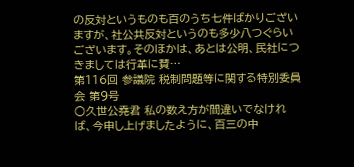の反対というものも百のうち七件ばかりございますが、社公共反対というのも多少八つぐらいございます。そのほかは、あとは公明、民社につきましては行革に賛…
第116回 参議院 税制問題等に関する特別委員会 第9号
○久世公堯君 私の数え方が間違いでなければ、今申し上げましたように、百三の中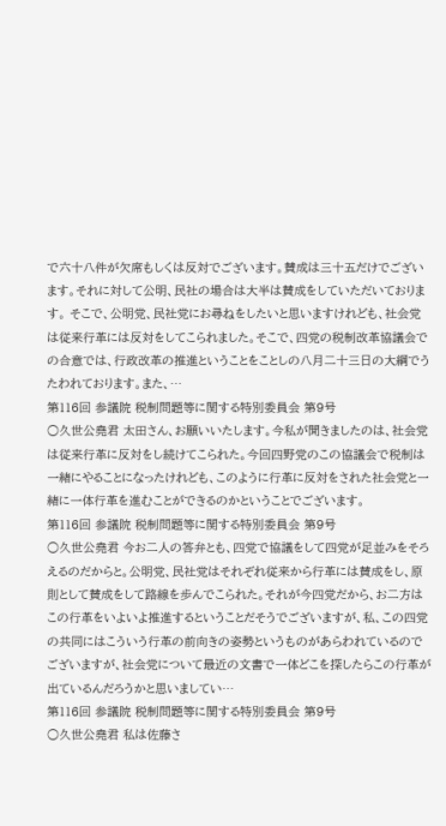で六十八件が欠席もしくは反対でございます。賛成は三十五だけでございます。それに対して公明、民社の場合は大半は賛成をしていただいております。 そこで、公明党、民社党にお尋ねをしたいと思いますけれども、社会党は従来行革には反対をしてこられました。そこで、四党の税制改革協議会での合意では、行政改革の推進ということをことしの八月二十三日の大綱でうたわれております。また、…
第116回 参議院 税制問題等に関する特別委員会 第9号
○久世公堯君 太田さん、お願いいたします。今私が聞きましたのは、社会党は従来行革に反対をし続けてこられた。今回四野党のこの協議会で税制は一緒にやることになったけれども、このように行革に反対をされた社会党と一緒に一体行革を進むことができるのかということでございます。
第116回 参議院 税制問題等に関する特別委員会 第9号
○久世公堯君 今お二人の答弁とも、四党で協議をして四党が足並みをそろえるのだからと。公明党、民社党はそれぞれ従来から行革には賛成をし、原則として賛成をして路線を歩んでこられた。それが今四党だから、お二方はこの行革をいよいよ推進するということだそうでございますが、私、この四党の共同にはこういう行革の前向きの姿勢というものがあらわれているのでございますが、社会党について最近の文書で一体どこを探したらこの行革が出ているんだろうかと思いましてい…
第116回 参議院 税制問題等に関する特別委員会 第9号
○久世公堯君 私は佐藤さ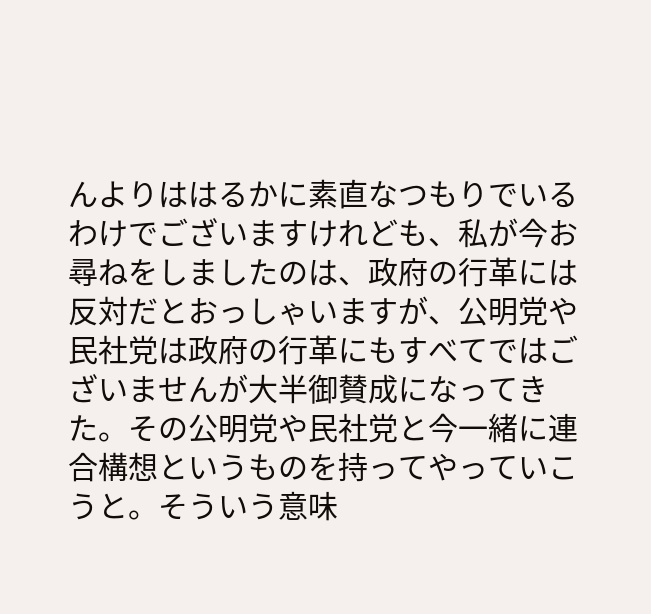んよりははるかに素直なつもりでいるわけでございますけれども、私が今お尋ねをしましたのは、政府の行革には反対だとおっしゃいますが、公明党や民社党は政府の行革にもすべてではございませんが大半御賛成になってきた。その公明党や民社党と今一緒に連合構想というものを持ってやっていこうと。そういう意味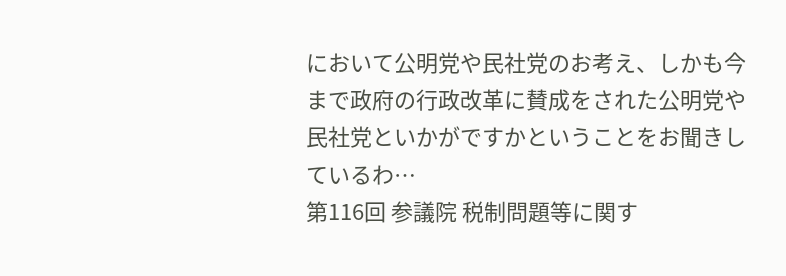において公明党や民社党のお考え、しかも今まで政府の行政改革に賛成をされた公明党や民社党といかがですかということをお聞きしているわ…
第116回 参議院 税制問題等に関す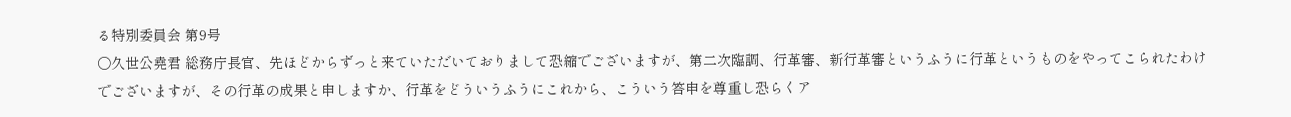る特別委員会 第9号
○久世公堯君 総務庁長官、先ほどからずっと来ていただいておりまして恐縮でございますが、第二次臨調、行革審、新行革審というふうに行革というものをやってこられたわけでございますが、その行革の成果と申しますか、行革をどういうふうにこれから、こういう答申を尊重し恐らくア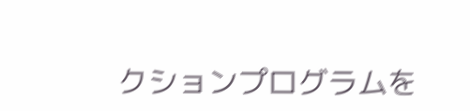クションプログラムを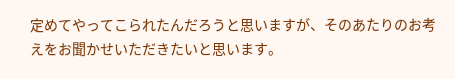定めてやってこられたんだろうと思いますが、そのあたりのお考えをお聞かせいただきたいと思います。